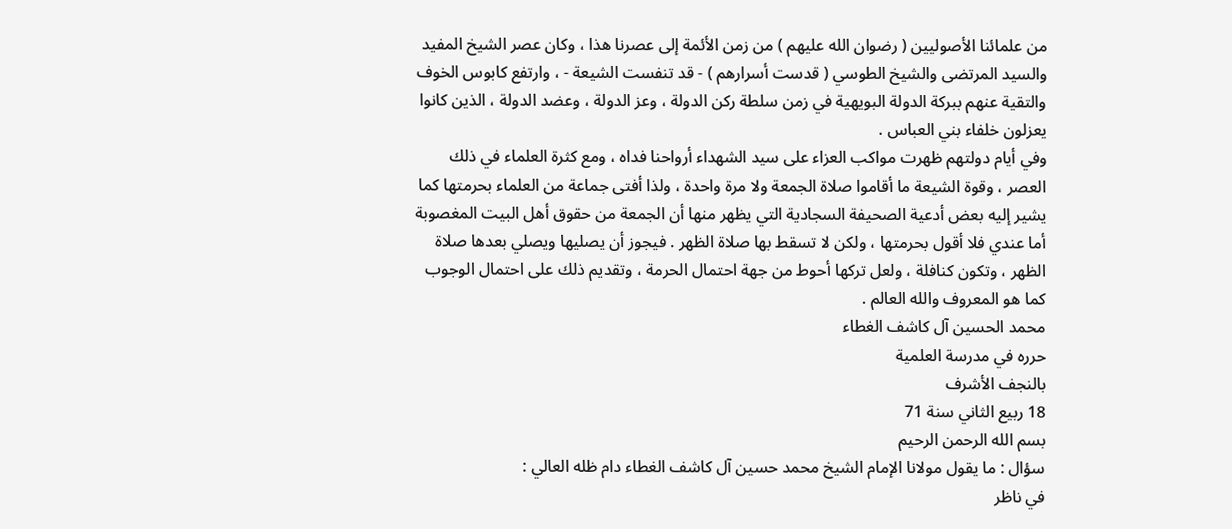من علمائنا الأصوليين ( رضوان الله عليهم ) من زمن الأئمة إلى عصرنا هذا ، وكان عصر الشيخ المفيد والسيد المرتضى والشيخ الطوسي ( قدست أسرارهم ) - قد تنفست الشيعة - ، وارتفع كابوس الخوف والتقية عنهم ببركة الدولة البويهية في زمن سلطة ركن الدولة ، وعز الدولة ، وعضد الدولة ، الذين كانوا يعزلون خلفاء بني العباس .
وفي أيام دولتهم ظهرت مواكب العزاء على سيد الشهداء أرواحنا فداه ، ومع كثرة العلماء في ذلك العصر ، وقوة الشيعة ما أقاموا صلاة الجمعة ولا مرة واحدة ، ولذا أفتى جماعة من العلماء بحرمتها كما يشير إليه بعض أدعية الصحيفة السجادية التي يظهر منها أن الجمعة من حقوق أهل البيت المغصوبة أما عندي فلا أقول بحرمتها ، ولكن لا تسقط بها صلاة الظهر . فيجوز أن يصليها ويصلي بعدها صلاة الظهر ، وتكون كنافلة ، ولعل تركها أحوط من جهة احتمال الحرمة ، وتقديم ذلك على احتمال الوجوب كما هو المعروف والله العالم .
محمد الحسين آل كاشف الغطاء
حرره في مدرسة العلمية
بالنجف الأشرف
18 ربيع الثاني سنة 71
بسم الله الرحمن الرحيم
سؤال : ما يقول مولانا الإمام الشيخ محمد حسين آل كاشف الغطاء دام ظله العالي :
في ناظر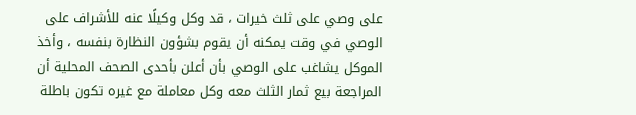على وصي على ثلث خيرات ، قد وكل وكيلًا عنه للأشراف على الوصي في وقت يمكنه أن يقوم بشؤون النظارة بنفسه ، وأخذ الموكل يشاغب على الوصي بأن أعلن بأحدى الصحف المحلية أن المراجعة بيع ثمار الثلث معه وكل معاملة مع غيره تكون باطلة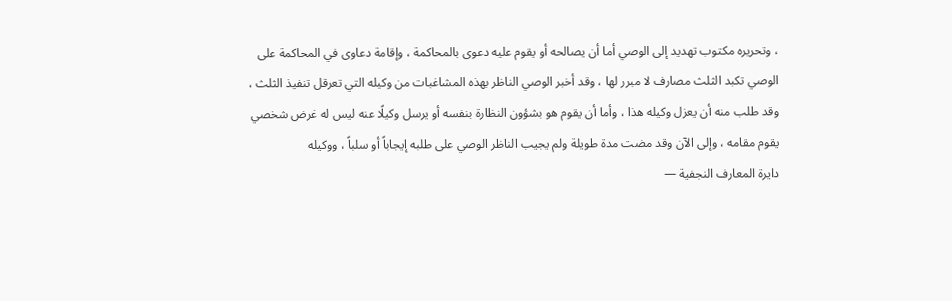، وتحريره مكتوب تهديد إلى الوصي أما أن يصالحه أو يقوم عليه دعوى بالمحاكمة ، وإقامة دعاوى في المحاكمة على الوصي تكبد الثلث مصارف لا مبرر لها ، وقد أخبر الوصي الناظر بهذه المشاغبات من وكيله التي تعرقل تنفيذ الثلث ، وقد طلب منه أن يعزل وكيله هذا ، وأما أن يقوم هو بشؤون النظارة بنفسه أو يرسل وكيلًا عنه ليس له غرض شخصي يقوم مقامه ، وإلى الآن وقد مضت مدة طويلة ولم يجيب الناظر الوصي على طلبه إيجاباً أو سلباً ، ووكيله
دايرة المعارف النجفية —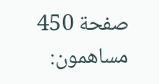صفحة 450
مساهمون: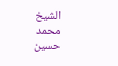الشيخ محمد حسين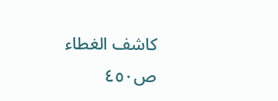كاشف الغطاء
ص٤٥٠